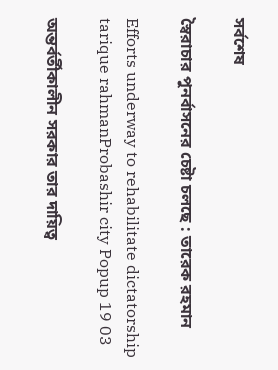সর্বশেষ

স্বৈরাচার পুনর্বাসনের চেষ্টা চলছে : তারেক রহমান

Efforts underway to rehabilitate dictatorship tarique rahmanProbashir city Popup 19 03

অন্তর্বর্তীকালীন সরকার তার দায়িত্ব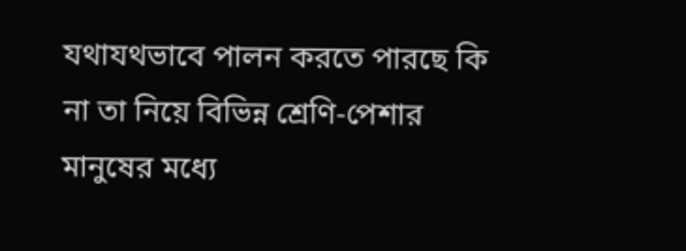যথাযথভাবে পালন করতে পারছে কি না তা নিয়ে বিভিন্ন শ্রেণি-পেশার মানুষের মধ্যে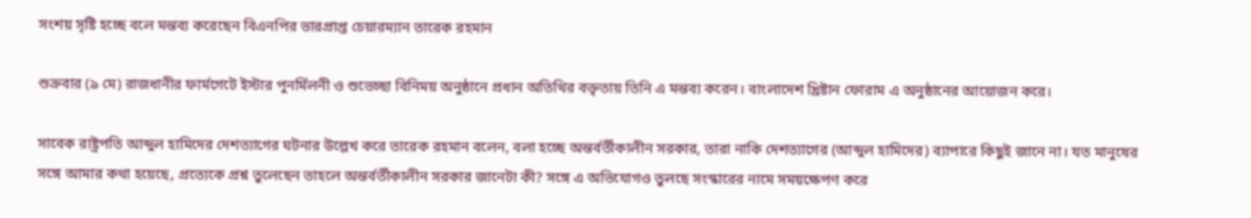সংশয় সৃষ্টি হচ্ছে বলে মন্তব্য করেছেন বিএনপির ভারপ্রাপ্ত চেয়ারম্যান তারেক রহমান

শুক্রবার (৯ মে) রাজধানীর ফার্মগেটে ইস্টার পুনর্মিলনী ও শুভেচ্ছা বিনিময় অনুষ্ঠানে প্রধান অতিথির বক্তৃতায় তিনি এ মন্তব্য করেন। বাংলাদেশ খ্রিষ্টান ফোরাম এ অনুষ্ঠানের আয়োজন করে।

সাবেক রাষ্ট্রপতি আব্দুল হামিদের দেশত্যাগের ঘটনার উল্লেখ করে তারেক রহমান বলেন, বলা হচ্ছে অন্তর্বর্তীকালীন সরকার, তারা নাকি দেশত্যাগের (আব্দুল হামিদের) ব্যাপারে কিছুই জানে না। যত মানুষের সঙ্গে আমার কথা হয়েছে, প্রত্যেকে প্রশ্ন তুলেছেন তাহলে অন্তর্বর্তীকালীন সরকার জানেটা কী? সঙ্গে এ অভিযোগও তুলছে সংস্কারের নামে সময়ক্ষেপণ করে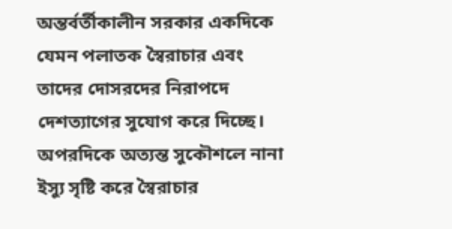অন্তর্বর্তীকালীন সরকার একদিকে যেমন পলাতক স্বৈরাচার এবং তাদের দোসরদের নিরাপদে দেশত্যাগের সুযোগ করে দিচ্ছে। অপরদিকে অত্যন্ত সুকৌশলে নানা ইস্যু সৃষ্টি করে স্বৈরাচার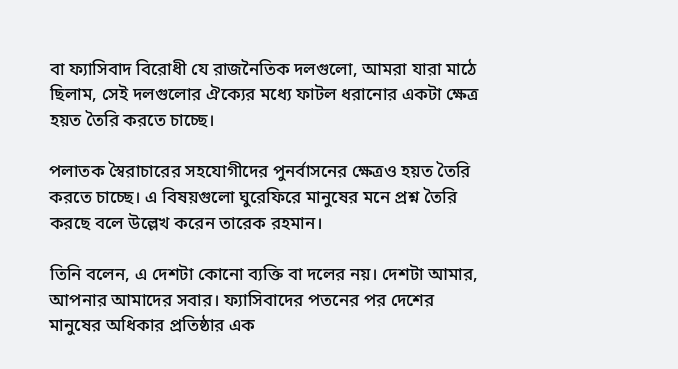বা ফ্যাসিবাদ বিরোধী যে রাজনৈতিক দলগুলো, আমরা যারা মাঠে ছিলাম, সেই দলগুলোর ঐক্যের মধ্যে ফাটল ধরানোর একটা ক্ষেত্র হয়ত তৈরি করতে চাচ্ছে।

পলাতক স্বৈরাচারের সহযোগীদের পুনর্বাসনের ক্ষেত্রও হয়ত তৈরি করতে চাচ্ছে। এ বিষয়গুলো ঘুরেফিরে মানুষের মনে প্রশ্ন তৈরি করছে বলে উল্লেখ করেন তারেক রহমান।

তিনি বলেন, এ দেশটা কোনো ব্যক্তি বা দলের নয়। দেশটা আমার, আপনার আমাদের সবার। ফ্যাসিবাদের পতনের পর দেশের মানুষের অধিকার প্রতিষ্ঠার এক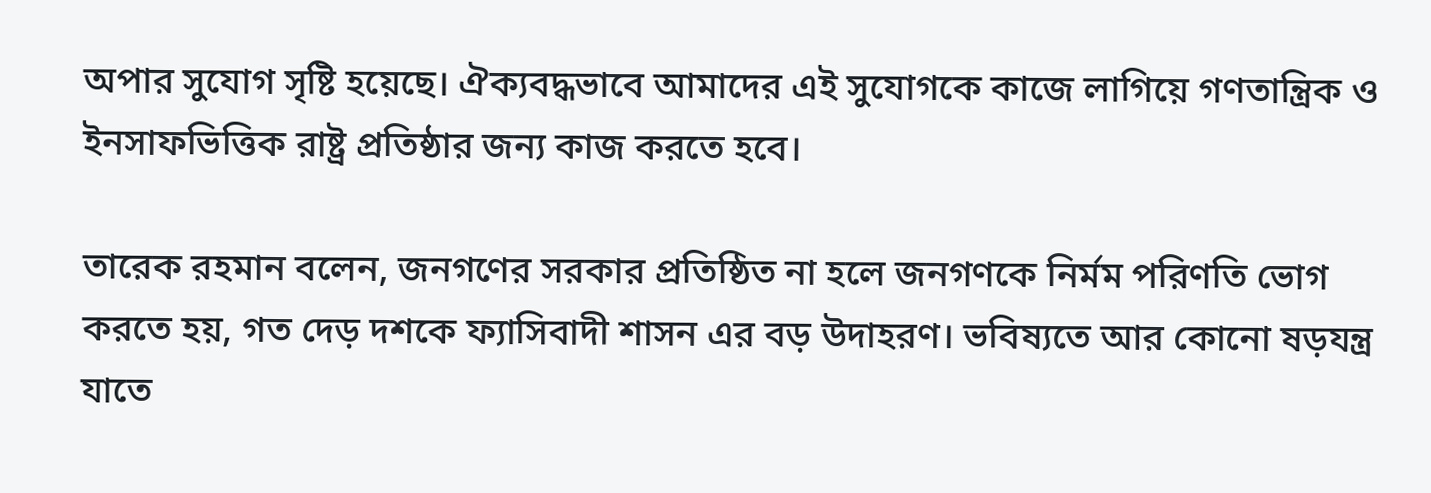অপার সুযোগ সৃষ্টি হয়েছে। ঐক্যবদ্ধভাবে আমাদের এই সুযোগকে কাজে লাগিয়ে গণতান্ত্রিক ও ইনসাফভিত্তিক রাষ্ট্র প্রতিষ্ঠার জন্য কাজ করতে হবে।

তারেক রহমান বলেন, জনগণের সরকার প্রতিষ্ঠিত না হলে জনগণকে নির্মম পরিণতি ভোগ করতে হয়, গত দেড় দশকে ফ্যাসিবাদী শাসন এর বড় উদাহরণ। ভবিষ্যতে আর কোনো ষড়যন্ত্র যাতে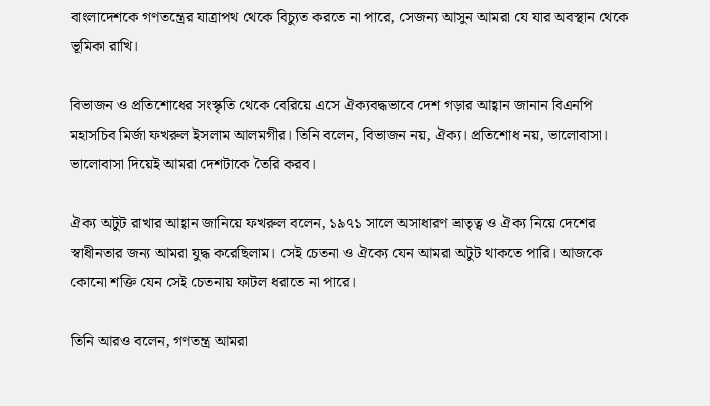বাংলাদেশকে গণতন্ত্রের যাত্রাপথ থেকে বিচ্যুত করতে না পারে, সেজন্য আসুন আমরা যে যার অবস্থান থেকে ভূমিকা রাখি।

বিভাজন ও প্রতিশোধের সংস্কৃতি থেকে বেরিয়ে এসে ঐক্যবদ্ধভাবে দেশ গড়ার আহ্বান জানান বিএনপি মহাসচিব মির্জা ফখরুল ইসলাম আলমগীর। তিনি বলেন, বিভাজন নয়, ঐক্য। প্রতিশোধ নয়, ভালোবাসা। ভালোবাসা দিয়েই আমরা দেশটাকে তৈরি করব।

ঐক্য অটুট রাখার আহ্বান জানিয়ে ফখরুল বলেন, ১৯৭১ সালে অসাধারণ ভ্রাতৃত্ব ও ঐক্য নিয়ে দেশের স্বাধীনতার জন্য আমরা যুদ্ধ করেছিলাম। সেই চেতনা ও ঐক্যে যেন আমরা অটুট থাকতে পারি। আজকে কোনো শক্তি যেন সেই চেতনায় ফাটল ধরাতে না পারে।

তিনি আরও বলেন, গণতন্ত্র আমরা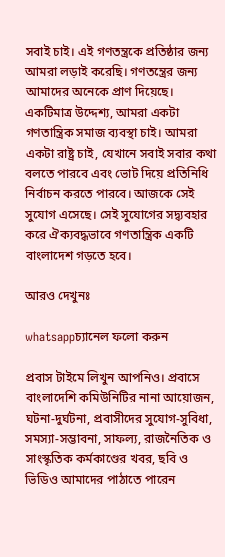সবাই চাই। এই গণতন্ত্রকে প্রতিষ্ঠার জন্য আমরা লড়াই করেছি। গণতন্ত্রের জন্য আমাদের অনেকে প্রাণ দিয়েছে। একটিমাত্র উদ্দেশ্য, আমরা একটা গণতান্ত্রিক সমাজ ব্যবস্থা চাই। আমরা একটা রাষ্ট্র চাই, যেখানে সবাই সবার কথা বলতে পারবে এবং ভোট দিয়ে প্রতিনিধি নির্বাচন করতে পারবে। আজকে সেই সুযোগ এসেছে। সেই সুযোগের সদ্ব্যবহার করে ঐক্যবদ্ধভাবে গণতান্ত্রিক একটি বাংলাদেশ গড়তে হবে।

আরও দেখুনঃ

whatsappচ্যানেল ফলো করুন

প্রবাস টাইমে লিখুন আপনিও। প্রবাসে বাংলাদেশি কমিউনিটির নানা আয়োজন, ঘটনা-দুর্ঘটনা, প্রবাসীদের সুযোগ-সুবিধা, সমস্যা-সম্ভাবনা, সাফল্য, রাজনৈতিক ও সাংস্কৃতিক কর্মকাণ্ডের খবর, ছবি ও ভিডিও আমাদের পাঠাতে পারেন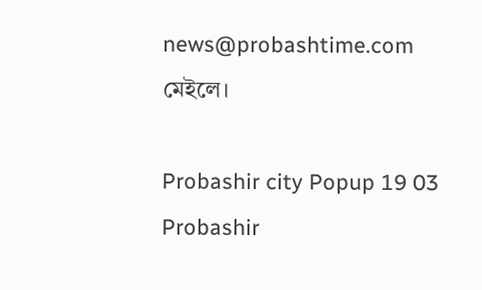news@probashtime.com মেইলে।

Probashir city Popup 19 03
Probashir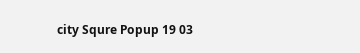city Squre Popup 19 03